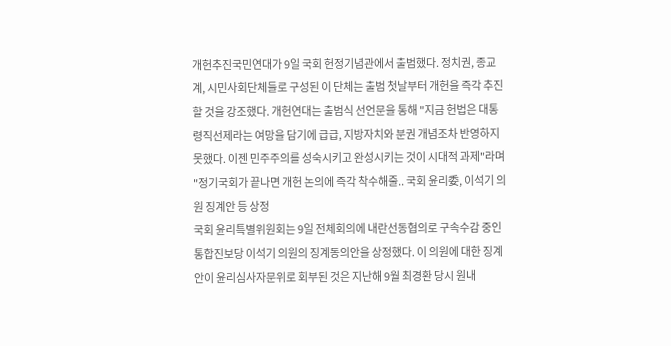개헌추진국민연대가 9일 국회 헌정기념관에서 출범했다. 정치권, 종교계, 시민사회단체들로 구성된 이 단체는 출범 첫날부터 개헌을 즉각 추진할 것을 강조했다. 개헌연대는 출범식 선언문을 통해 "지금 헌법은 대통령직선제라는 여망을 담기에 급급, 지방자치와 분권 개념조차 반영하지 못했다. 이젠 민주주의를 성숙시키고 완성시키는 것이 시대적 과제"라며 "정기국회가 끝나면 개헌 논의에 즉각 착수해줄.. 국회 윤리委, 이석기 의원 징계안 등 상정
국회 윤리특별위원회는 9일 전체회의에 내란선동협의로 구속수감 중인 통합진보당 이석기 의원의 징계동의안을 상정했다. 이 의원에 대한 징계안이 윤리심사자문위로 회부된 것은 지난해 9월 최경환 당시 원내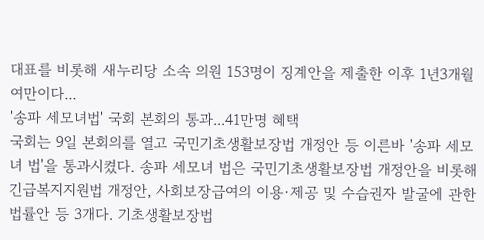대표를 비롯해 새누리당 소속 의원 153명이 징계안을 제출한 이후 1년3개월여만이다...
'송파 세모녀법' 국회 본회의 통과...41만명 혜택
국회는 9일 본회의를 열고 국민기초생활보장법 개정안 등 이른바 '송파 세모녀 법'을 통과시켰다. 송파 세모녀 법은 국민기초생활보장법 개정안을 비롯해 긴급복지지원법 개정안, 사회보장급여의 이용·제공 및 수습권자 발굴에 관한 법률안 등 3개다. 기초생활보장법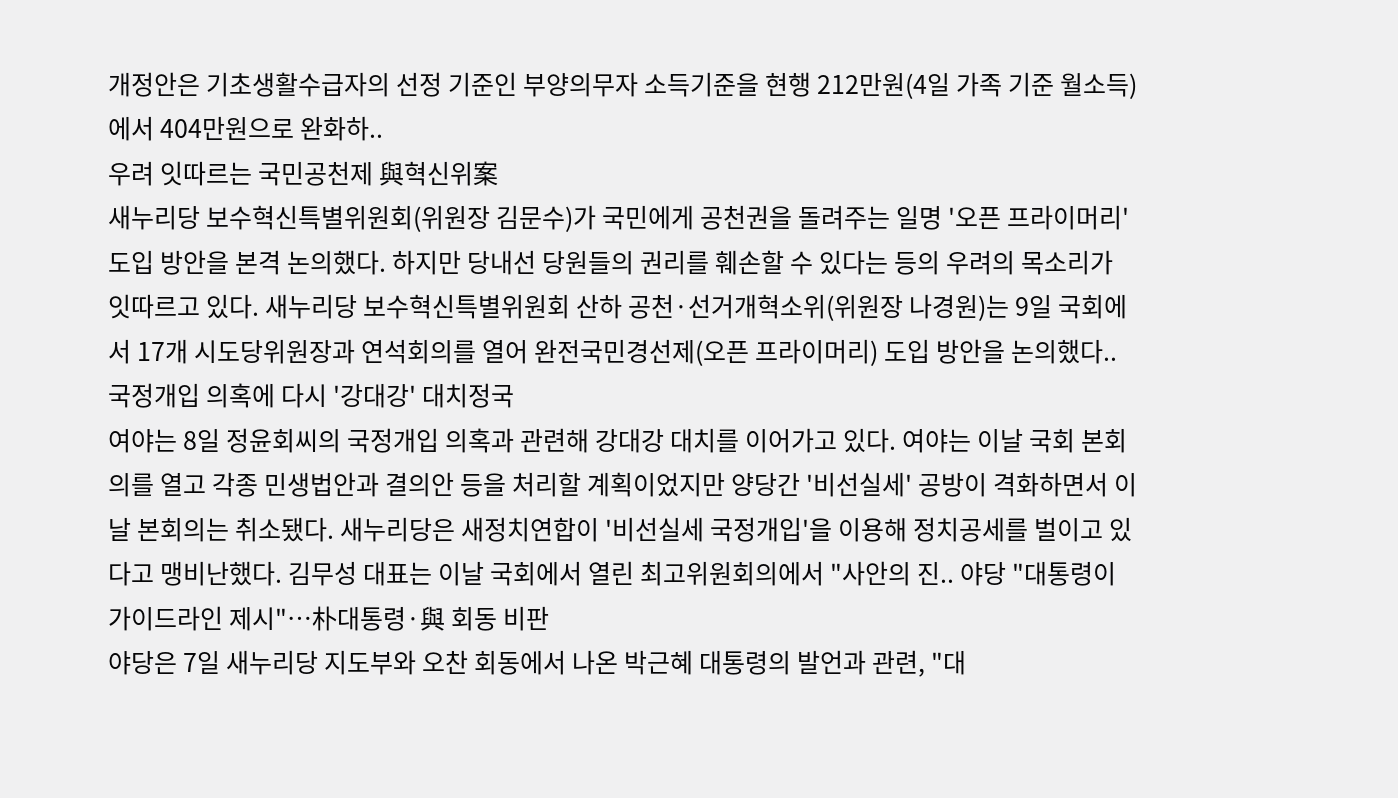개정안은 기초생활수급자의 선정 기준인 부양의무자 소득기준을 현행 212만원(4일 가족 기준 월소득)에서 404만원으로 완화하..
우려 잇따르는 국민공천제 與혁신위案
새누리당 보수혁신특별위원회(위원장 김문수)가 국민에게 공천권을 돌려주는 일명 '오픈 프라이머리' 도입 방안을 본격 논의했다. 하지만 당내선 당원들의 권리를 훼손할 수 있다는 등의 우려의 목소리가 잇따르고 있다. 새누리당 보수혁신특별위원회 산하 공천·선거개혁소위(위원장 나경원)는 9일 국회에서 17개 시도당위원장과 연석회의를 열어 완전국민경선제(오픈 프라이머리) 도입 방안을 논의했다..
국정개입 의혹에 다시 '강대강' 대치정국
여야는 8일 정윤회씨의 국정개입 의혹과 관련해 강대강 대치를 이어가고 있다. 여야는 이날 국회 본회의를 열고 각종 민생법안과 결의안 등을 처리할 계획이었지만 양당간 '비선실세' 공방이 격화하면서 이날 본회의는 취소됐다. 새누리당은 새정치연합이 '비선실세 국정개입'을 이용해 정치공세를 벌이고 있다고 맹비난했다. 김무성 대표는 이날 국회에서 열린 최고위원회의에서 "사안의 진.. 야당 "대통령이 가이드라인 제시"…朴대통령·與 회동 비판
야당은 7일 새누리당 지도부와 오찬 회동에서 나온 박근혜 대통령의 발언과 관련, "대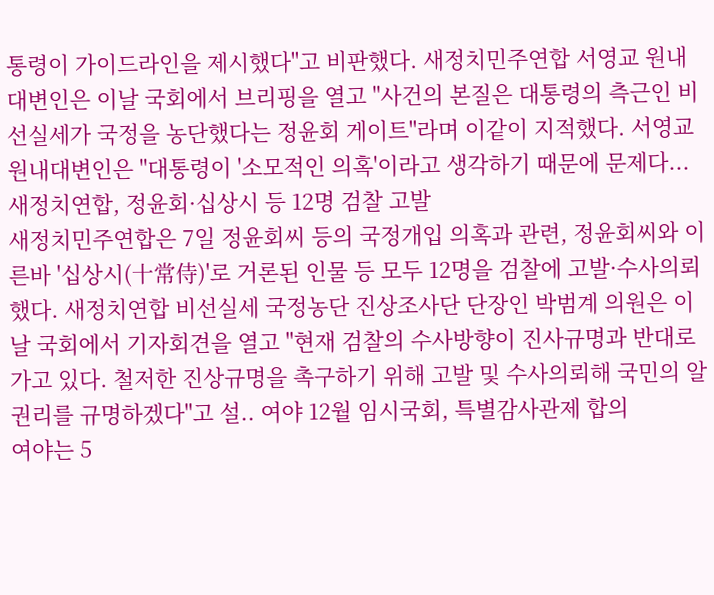통령이 가이드라인을 제시했다"고 비판했다. 새정치민주연합 서영교 원내대변인은 이날 국회에서 브리핑을 열고 "사건의 본질은 대통령의 측근인 비선실세가 국정을 농단했다는 정윤회 게이트"라며 이같이 지적했다. 서영교 원내대변인은 "대통령이 '소모적인 의혹'이라고 생각하기 때문에 문제다...
새정치연합, 정윤회·십상시 등 12명 검찰 고발
새정치민주연합은 7일 정윤회씨 등의 국정개입 의혹과 관련, 정윤회씨와 이른바 '십상시(十常侍)'로 거론된 인물 등 모두 12명을 검찰에 고발·수사의뢰 했다. 새정치연합 비선실세 국정농단 진상조사단 단장인 박범계 의원은 이날 국회에서 기자회견을 열고 "현재 검찰의 수사방향이 진사규명과 반대로 가고 있다. 철저한 진상규명을 촉구하기 위해 고발 및 수사의뢰해 국민의 알권리를 규명하겠다"고 설.. 여야 12월 임시국회, 특별감사관제 합의
여야는 5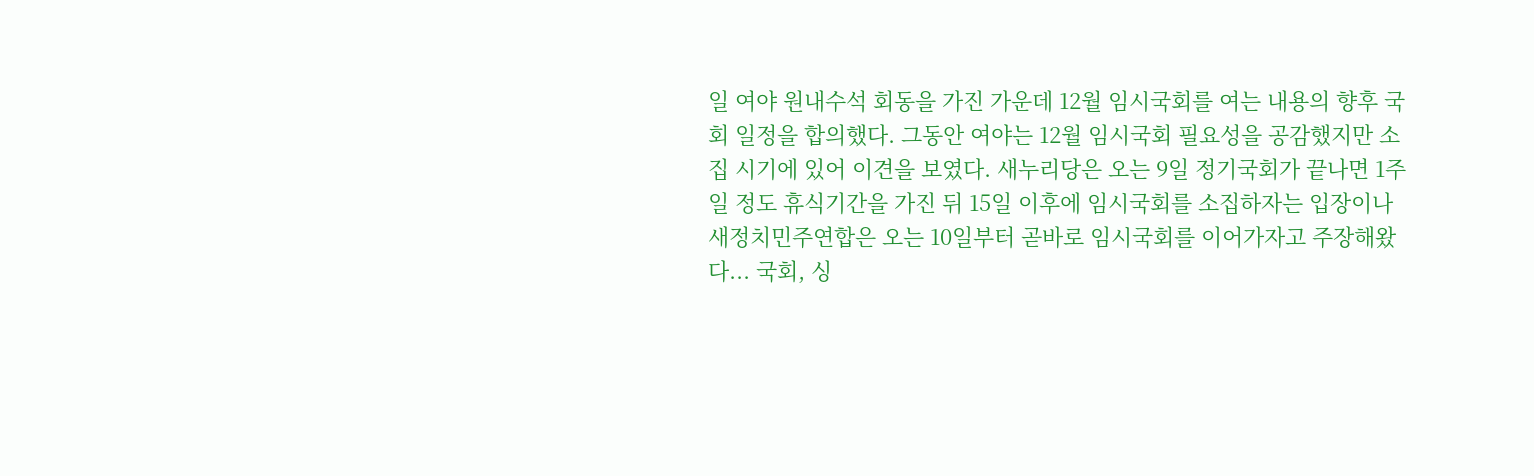일 여야 원내수석 회동을 가진 가운데 12월 임시국회를 여는 내용의 향후 국회 일정을 합의했다. 그동안 여야는 12월 임시국회 필요성을 공감했지만 소집 시기에 있어 이견을 보였다. 새누리당은 오는 9일 정기국회가 끝나면 1주일 정도 휴식기간을 가진 뒤 15일 이후에 임시국회를 소집하자는 입장이나 새정치민주연합은 오는 10일부터 곧바로 임시국회를 이어가자고 주장해왔다... 국회, 싱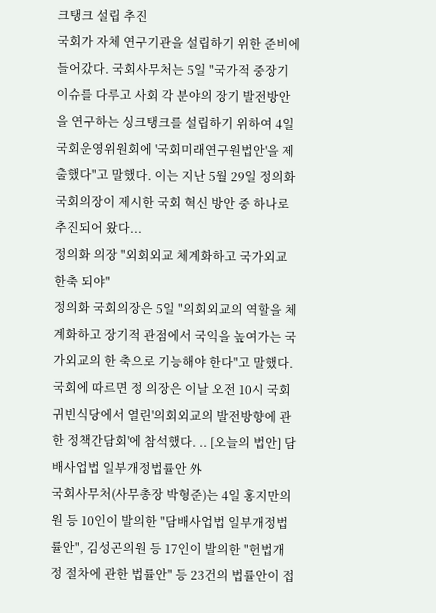크탱크 설립 추진
국회가 자체 연구기관을 설립하기 위한 준비에 들어갔다. 국회사무처는 5일 "국가적 중장기 이슈를 다루고 사회 각 분야의 장기 발전방안을 연구하는 싱크탱크를 설립하기 위하여 4일 국회운영위원회에 '국회미래연구원법안'을 제출했다"고 말했다. 이는 지난 5월 29일 정의화 국회의장이 제시한 국회 혁신 방안 중 하나로 추진되어 왔다...
정의화 의장 "외회외교 체계화하고 국가외교 한축 되야"
정의화 국회의장은 5일 "의회외교의 역할을 체계화하고 장기적 관점에서 국익을 높여가는 국가외교의 한 축으로 기능해야 한다"고 말했다. 국회에 따르면 정 의장은 이날 오전 10시 국회 귀빈식당에서 열린'의회외교의 발전방향에 관한 정책간담회'에 참석했다. .. [오늘의 법안] 담배사업법 일부개정법률안 外
국회사무처(사무총장 박형준)는 4일 홍지만의원 등 10인이 발의한 "담배사업법 일부개정법률안", 김성곤의원 등 17인이 발의한 "헌법개정 절차에 관한 법률안" 등 23건의 법률안이 접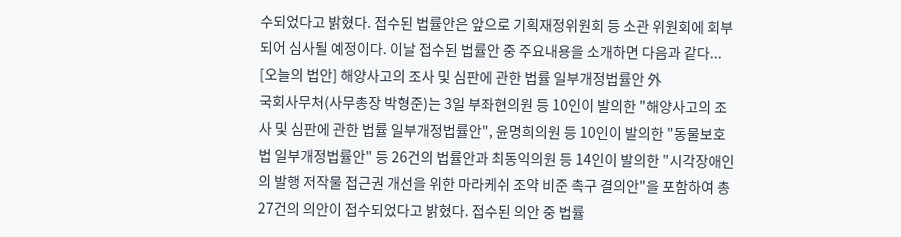수되었다고 밝혔다. 접수된 법률안은 앞으로 기획재정위원회 등 소관 위원회에 회부되어 심사될 예정이다. 이날 접수된 법률안 중 주요내용을 소개하면 다음과 같다... [오늘의 법안] 해양사고의 조사 및 심판에 관한 법률 일부개정법률안 外
국회사무처(사무총장 박형준)는 3일 부좌현의원 등 10인이 발의한 "해양사고의 조사 및 심판에 관한 법률 일부개정법률안", 윤명희의원 등 10인이 발의한 "동물보호법 일부개정법률안" 등 26건의 법률안과 최동익의원 등 14인이 발의한 "시각장애인의 발행 저작물 접근권 개선을 위한 마라케쉬 조약 비준 촉구 결의안"을 포함하여 총 27건의 의안이 접수되었다고 밝혔다. 접수된 의안 중 법률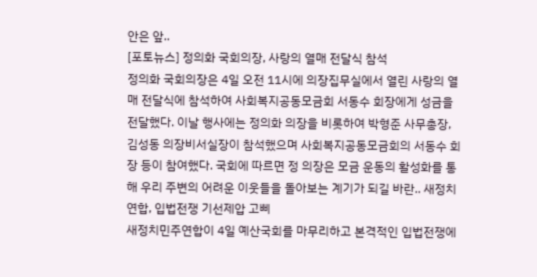안은 앞..
[포토뉴스] 정의화 국회의장, 사랑의 열매 전달식 참석
정의화 국회의장은 4일 오전 11시에 의장집무실에서 열린 사랑의 열매 전달식에 참석하여 사회복지공동모금회 서동수 회장에게 성금을 전달했다. 이날 행사에는 정의화 의장을 비롯하여 박형준 사무총장, 김성동 의장비서실장이 참석했으며 사회복지공동모금회의 서동수 회장 등이 참여했다. 국회에 따르면 정 의장은 모금 운동의 활성화를 통해 우리 주변의 어려운 이웃들을 돌아보는 계기가 되길 바란.. 새정치연합, 입법전쟁 기선제압 고삐
새정치민주연합이 4일 예산국회를 마무리하고 본격적인 입법전쟁에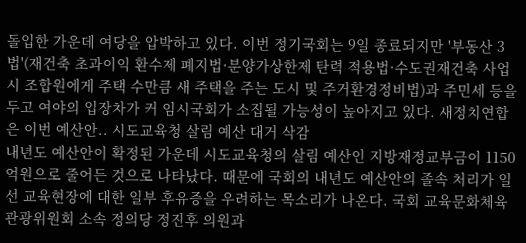돌입한 가운데 여당을 압박하고 있다. 이번 정기국회는 9일 종료되지만 '부동산 3법'(재건축 초과이익 환수제 폐지법·분양가상한제 탄력 적용법·수도권재건축 사업시 조합원에게 주택 수만큼 새 주택을 주는 도시 및 주거환경정비법)과 주민세 등을 두고 여야의 입장차가 커 임시국회가 소집될 가능성이 높아지고 있다. 새정치연합은 이번 예산안.. 시도교육청 살림 예산 대거 삭감
내년도 예산안이 확정된 가운데 시도교육청의 살림 예산인 지방재정교부금이 1150억원으로 줄어든 것으로 나타났다. 때문에 국회의 내년도 예산안의 졸속 처리가 일선 교육현장에 대한 일부 후유증을 우려하는 목소리가 나온다. 국회 교육문화체육관광위원회 소속 정의당 정진후 의원과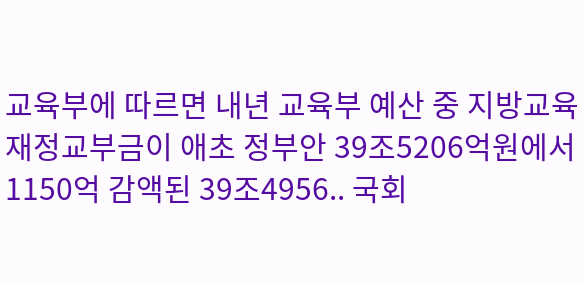교육부에 따르면 내년 교육부 예산 중 지방교육재정교부금이 애초 정부안 39조5206억원에서 1150억 감액된 39조4956.. 국회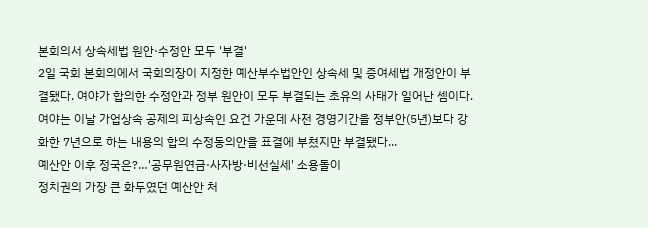본회의서 상속세법 원안·수정안 모두 '부결'
2일 국회 본회의에서 국회의장이 지정한 예산부수법안인 상속세 및 증여세법 개정안이 부결됐다. 여야가 합의한 수정안과 정부 원안이 모두 부결되는 초유의 사태가 일어난 셈이다. 여야는 이날 가업상속 공제의 피상속인 요건 가운데 사전 경영기간을 정부안(5년)보다 강화한 7년으로 하는 내용의 합의 수정동의안을 표결에 부쳤지만 부결됐다...
예산안 이후 정국은?…'공무원연금·사자방·비선실세' 소용돌이
정치권의 가장 큰 화두였던 예산안 처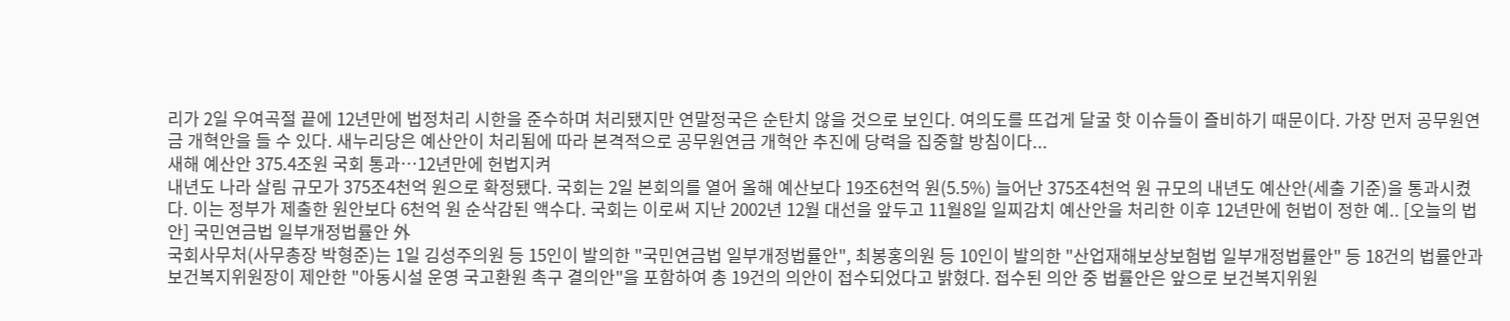리가 2일 우여곡절 끝에 12년만에 법정처리 시한을 준수하며 처리됐지만 연말정국은 순탄치 않을 것으로 보인다. 여의도를 뜨겁게 달굴 핫 이슈들이 즐비하기 때문이다. 가장 먼저 공무원연금 개혁안을 들 수 있다. 새누리당은 예산안이 처리됨에 따라 본격적으로 공무원연금 개혁안 추진에 당력을 집중할 방침이다...
새해 예산안 375.4조원 국회 통과…12년만에 헌법지켜
내년도 나라 살림 규모가 375조4천억 원으로 확정됐다. 국회는 2일 본회의를 열어 올해 예산보다 19조6천억 원(5.5%) 늘어난 375조4천억 원 규모의 내년도 예산안(세출 기준)을 통과시켰다. 이는 정부가 제출한 원안보다 6천억 원 순삭감된 액수다. 국회는 이로써 지난 2002년 12월 대선을 앞두고 11월8일 일찌감치 예산안을 처리한 이후 12년만에 헌법이 정한 예.. [오늘의 법안] 국민연금법 일부개정법률안 外
국회사무처(사무총장 박형준)는 1일 김성주의원 등 15인이 발의한 "국민연금법 일부개정법률안", 최봉홍의원 등 10인이 발의한 "산업재해보상보험법 일부개정법률안" 등 18건의 법률안과 보건복지위원장이 제안한 "아동시설 운영 국고환원 촉구 결의안"을 포함하여 총 19건의 의안이 접수되었다고 밝혔다. 접수된 의안 중 법률안은 앞으로 보건복지위원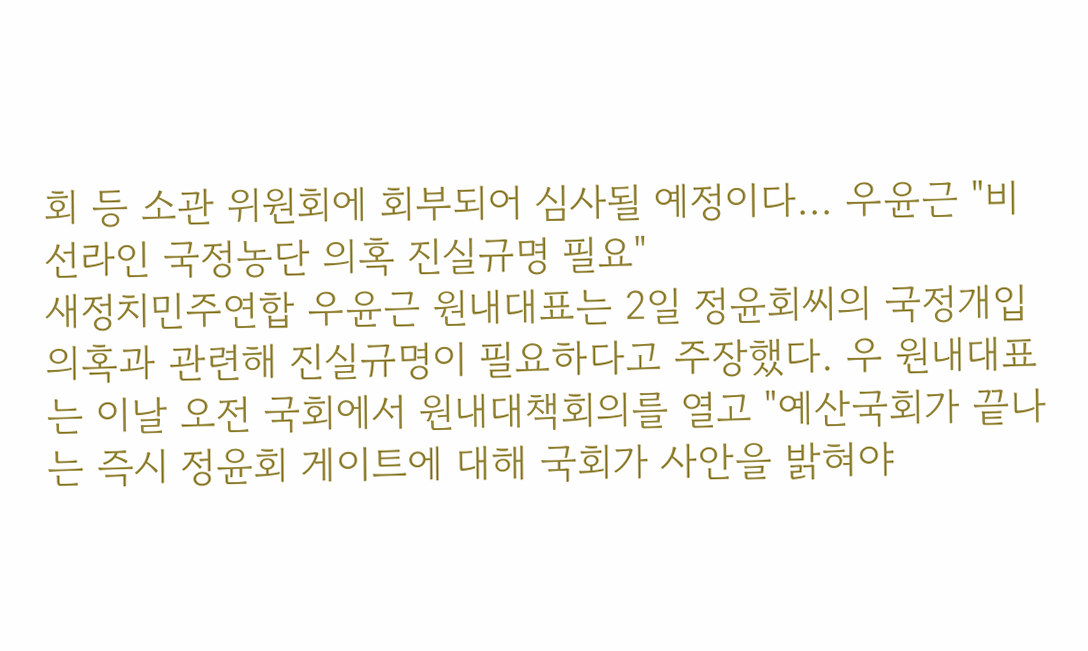회 등 소관 위원회에 회부되어 심사될 예정이다... 우윤근 "비선라인 국정농단 의혹 진실규명 필요"
새정치민주연합 우윤근 원내대표는 2일 정윤회씨의 국정개입 의혹과 관련해 진실규명이 필요하다고 주장했다. 우 원내대표는 이날 오전 국회에서 원내대책회의를 열고 "예산국회가 끝나는 즉시 정윤회 게이트에 대해 국회가 사안을 밝혀야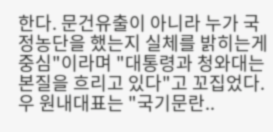한다. 문건유출이 아니라 누가 국정농단을 했는지 실체를 밝히는게 중심"이라며 "대통령과 청와대는 본질을 흐리고 있다"고 꼬집었다. 우 원내대표는 "국기문란..